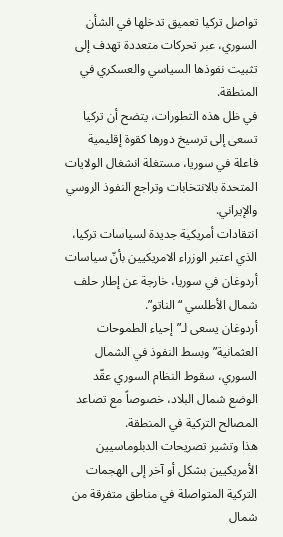تواصل تركيا تعميق تدخلها في الشأن السوري، عبر تحركات متعددة تهدف إلى تثبيت نفوذها السياسي والعسكري في المنطقة.
في ظل هذه التطورات، يتضح أن تركيا تسعى إلى ترسيخ دورها كقوة إقليمية فاعلة في سوريا، مستغلة انشغال الولايات المتحدة بالانتخابات وتراجع النفوذ الروسي والإيراني.
انتقادات أمريكية جديدة لسياسات تركيا، الذي اعتبر الوزراء الامريكيين بأنّ سياسات أردوغان في سوريا، خارجة عن إطار حلف شمال الأطلسي “الناتو”.
أردوغان يسعى لـ”إحياء الطموحات العثمانية” وبسط النفوذ في الشمال السوري، سقوط النظام السوري عقّد الوضع شمال البلاد، خصوصاً مع تصاعد المصالح التركية في المنطقة.
هذا وتشير تصريحات الدبلوماسيين الأمريكيين بشكل أو آخر إلى الهجمات التركية المتواصلة في مناطق متفرقة من شمال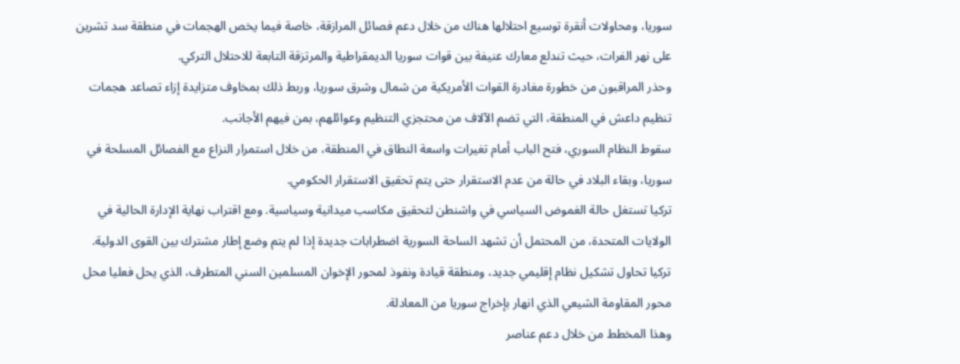سوريا، ومحاولات أنقرة توسيع احتلالها هناك من خلال دعم فصائل المرازقة، خاصة فيما يخص الهجمات في منطقة سد تشرين على نهر الفرات، حيث تندلع معارك عنيفة بين قوات سوريا الديمقراطية والمرتزقة التابعة للاحتلال التركي.
وحذر المراقبون من خطورة مغادرة القوات الأمريكية من شمال وشرق سوريا، وربط ذلك بمخاوف متزايدة إزاء تصاعد هجمات تنظيم داعش في المنطقة، التي تضم الآلاف من محتجزي التنظيم وعوائلهم، بمن فيهم الأجانب.
سقوط النظام السوري، فتح الباب أمام تغيرات واسعة النطاق في المنطقة، من خلال استمرار النزاع مع الفصائل المسلحة في سوريا، وبقاء البلاد في حالة من عدم الاستقرار حتى يتم تحقيق الاستقرار الحكومي.
تركيا تستغل حالة الغموض السياسي في واشنطن لتحقيق مكاسب ميدانية وسياسية. ومع اقتراب نهاية الإدارة الحالية في الولايات المتحدة، من المحتمل أن تشهد الساحة السورية اضطرابات جديدة إذا لم يتم وضع إطار مشترك بين القوى الدولية.
تركيا تحاول تشكيل نظام إقليمي جديد، ومنطقة قيادة ونفوذ لمحور الإخوان المسلمين السني المتطرف، الذي يحل فعليا محل محور المقاومة الشيعي الذي انهار بإخراج سوريا من المعادلة.
وهذا المخطط من خلال دعم عناصر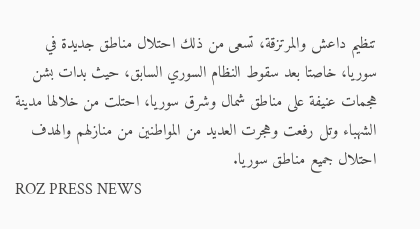تنظيم داعش والمرتزقة، تسعى من ذلك احتلال مناطق جديدة في سوريا، خاصتا بعد سقوط النظام السوري السابق، حيث بدات بشن هجمات عنيفة على مناطق شمال وشرق سوريا، احتلت من خلالها مدينة الشهباء وتل رفعت وهجرت العديد من المواطنين من منازلهم والهدف احتلال جميع مناطق سوريا.
ROZ PRESS NEWS